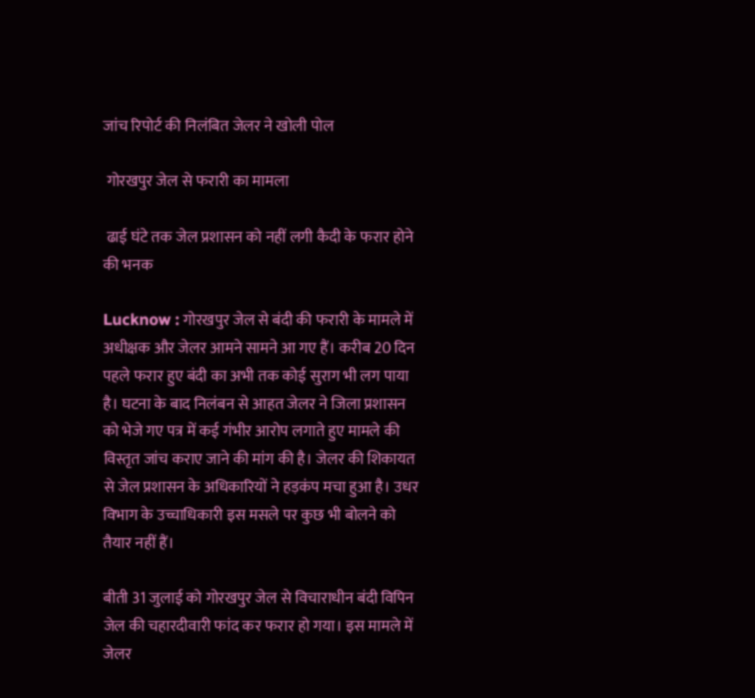जांच रिपोर्ट की निलंबित जेलर ने खोली पोल

 गोरखपुर जेल से फरारी का मामला

 ढाई घंटे तक जेल प्रशासन को नहीं लगी कैदी के फरार होने की भनक

Lucknow : गोरखपुर जेल से बंदी की फरारी के मामले में अधीक्षक और जेलर आमने सामने आ गए हैं। करीब 20 दिन पहले फरार हुए बंदी का अभी तक कोई सुराग भी लग पाया है। घटना के बाद निलंबन से आहत जेलर ने जिला प्रशासन को भेजे गए पत्र में कई गंभीर आरोप लगाते हुए मामले की विस्तृत जांच कराए जाने की मांग की है। जेलर की शिकायत से जेल प्रशासन के अधिकारियों ने हड़कंप मचा हुआ है। उधर विभाग के उच्चाधिकारी इस मसले पर कुछ भी बोलने को तैयार नहीं हैं।

बीती 31 जुलाई को गोरखपुर जेल से विचाराधीन बंदी विपिन जेल की चहारदीवारी फांद कर फरार हो गया। इस मामले में जेलर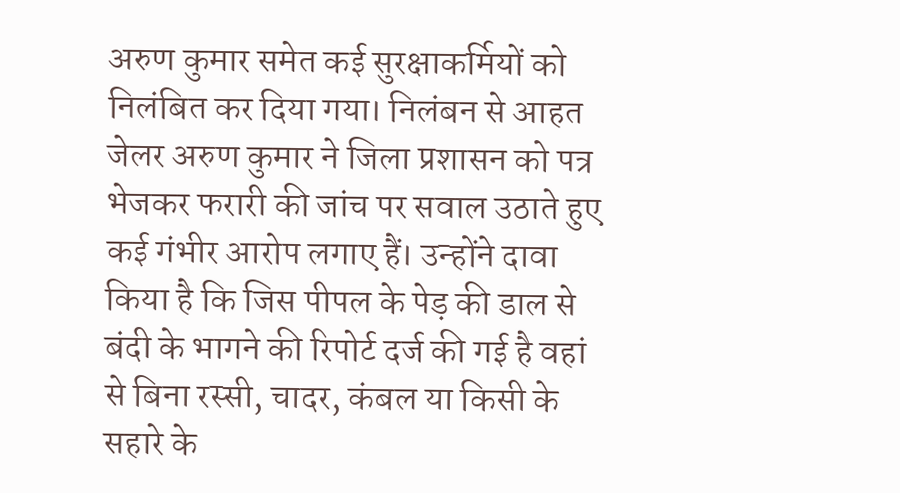अरुण कुमार समेत कई सुरक्षाकर्मियों को निलंबित कर दिया गया। निलंबन से आहत जेलर अरुण कुमार ने जिला प्रशासन को पत्र भेजकर फरारी की जांच पर सवाल उठाते हुए कई गंभीर आरोप लगाए हैं। उन्होंने दावा किया है कि जिस पीपल के पेड़ की डाल से बंदी के भागने की रिपोर्ट दर्ज की गई है वहां से बिना रस्सी, चादर, कंबल या किसी के सहारे के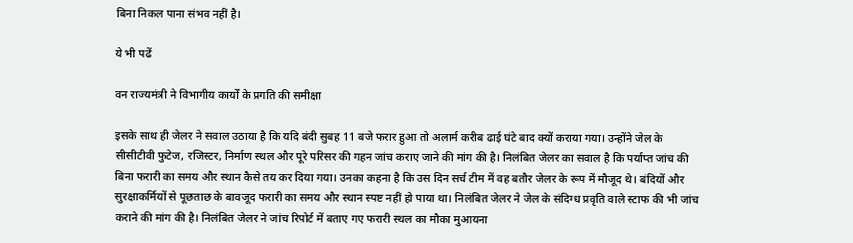बिना निकल पाना संभव नहीं है।

ये भी पढें

वन राज्यमंत्री ने विभागीय कार्यों के प्रगति की समीक्षा

इसके साथ ही जेलर ने सवाल उठाया है कि यदि बंदी सुबह 11 बजे फरार हुआ तो अलार्म करीब ढाई घंटे बाद क्यों कराया गया। उन्होंने जेल के सीसीटीवी फुटेज, रजिस्टर, निर्माण स्थल और पूरे परिसर की गहन जांच कराए जाने की मांग की है। निलंबित जेलर का सवाल है कि पर्याप्त जांच की बिना फरारी का समय और स्थान कैसे तय कर दिया गया। उनका कहना है कि उस दिन सर्च टीम में वह बतौर जेलर के रूप में मौजूद थे। बंदियों और सुरक्षाकर्मियों से पूछताछ के बावजूद फरारी का समय और स्थान स्पष्ट नहीं हो पाया था। निलंबित जेलर ने जेल के संदिग्ध प्रवृति वाले स्टाफ की भी जांच कराने की मांग की है। निलंबित जेलर ने जांच रिपोर्ट में बताए गए फरारी स्थल का मौका मुआयना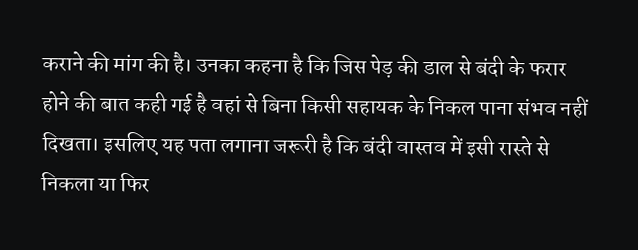कराने की मांग की है। उनका कहना है कि जिस पेड़ की डाल से बंदी के फरार होने की बात कही गई है वहां से बिना किसी सहायक के निकल पाना संभव नहीं दिखता। इसलिए यह पता लगाना जरूरी है कि बंदी वास्तव में इसी रास्ते से निकला या फिर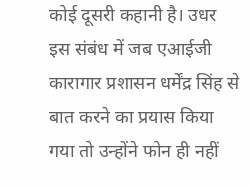कोई दूसरी कहानी है। उधर इस संबंध में जब एआईजी कारागार प्रशासन धर्मेंद्र सिंह से बात करने का प्रयास किया गया तो उन्होंने फोन ही नहीं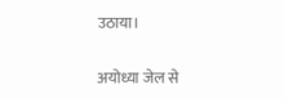उठाया।

अयोध्या जेल से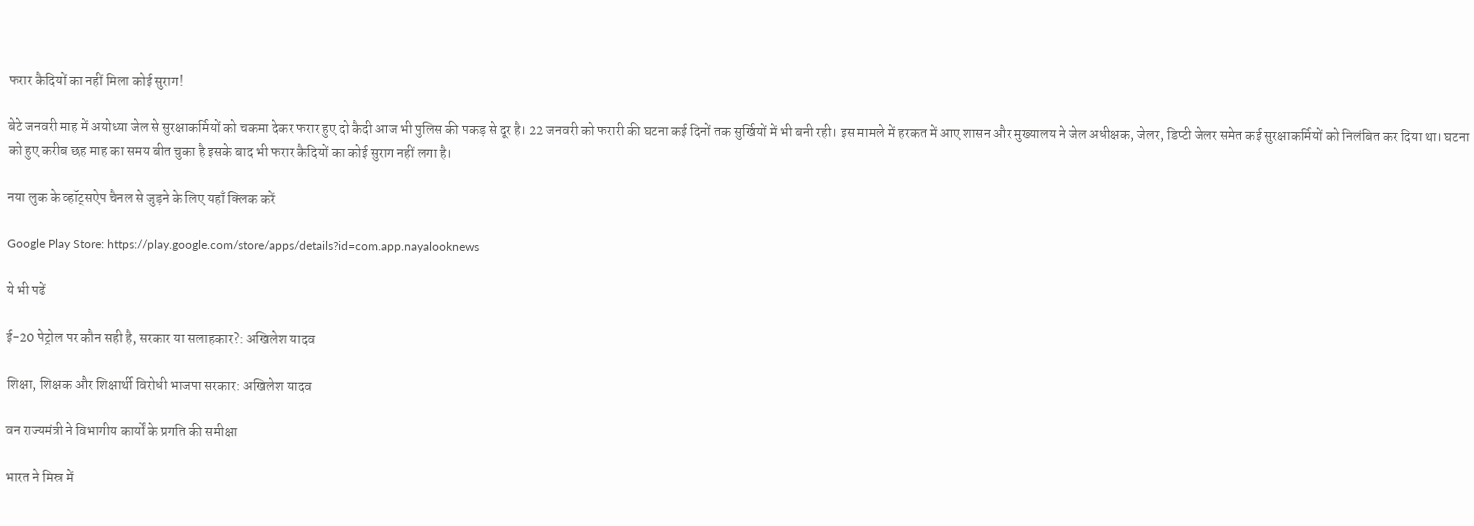फरार कैदियों का नहीं मिला कोई सुराग!

बेटे जनवरी माह में अयोध्या जेल से सुरक्षाकर्मियों को चकमा देकर फरार हुए दो कैदी आज भी पुलिस की पकड़ से दूर है। 22 जनवरी को फरारी की घटना कई दिनों तक सुर्खियों में भी बनी रही। इस मामले में हरकत में आए शासन और मुख्यालय ने जेल अधीक्षक, जेलर, डिप्टी जेलर समेत कई सुरक्षाकर्मियों को निलंबित कर दिया था। घटना को हुए करीब छह माह का समय बीत चुका है इसके बाद भी फरार कैदियों का कोई सुराग नहीं लगा है।

नया लुक के व्हॉट्सऐप चैनल से जुड़ने के लिए यहाँ क्लिक करें

Google Play Store: https://play.google.com/store/apps/details?id=com.app.nayalooknews

ये भी पढें

ई-20 पेट्रोल पर कौन सही है, सरकार या सलाहकार?: अखिलेश यादव

शिक्षा, शिक्षक और शिक्षार्थी विरोधी भाजपा सरकार: अखिलेश यादव

वन राज्यमंत्री ने विभागीय कार्यों के प्रगति की समीक्षा

भारत ने मिस्र में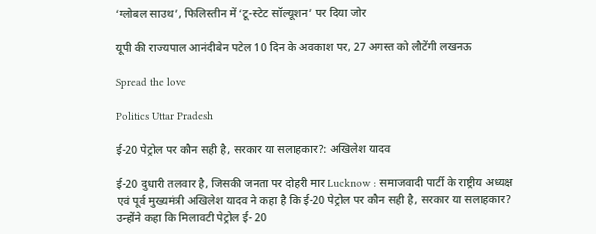‘ग्लोबल साउथ’, फिलिस्तीन में ‘टू-स्टेट सॉल्यूशन’ पर दिया जोर

यूपी की राज्यपाल आनंदीबेन पटेल 10 दिन के अवकाश पर, 27 अगस्त को लौटेंगी लखनऊ

Spread the love

Politics Uttar Pradesh

ई-20 पेट्रोल पर कौन सही है, सरकार या सलाहकार?: अखिलेश यादव

ई-20 दुधारी तलवार है, जिसकी जनता पर दोहरी मार Lucknow : समाजवादी पार्टी के राष्ट्रीय अध्यक्ष एवं पूर्व मुख्यमंत्री अखिलेश यादव ने कहा है कि ई-20 पेट्रोल पर कौन सही है, सरकार या सलाहकार? उन्होंने कहा कि मिलावटी पेट्रोल ई- 20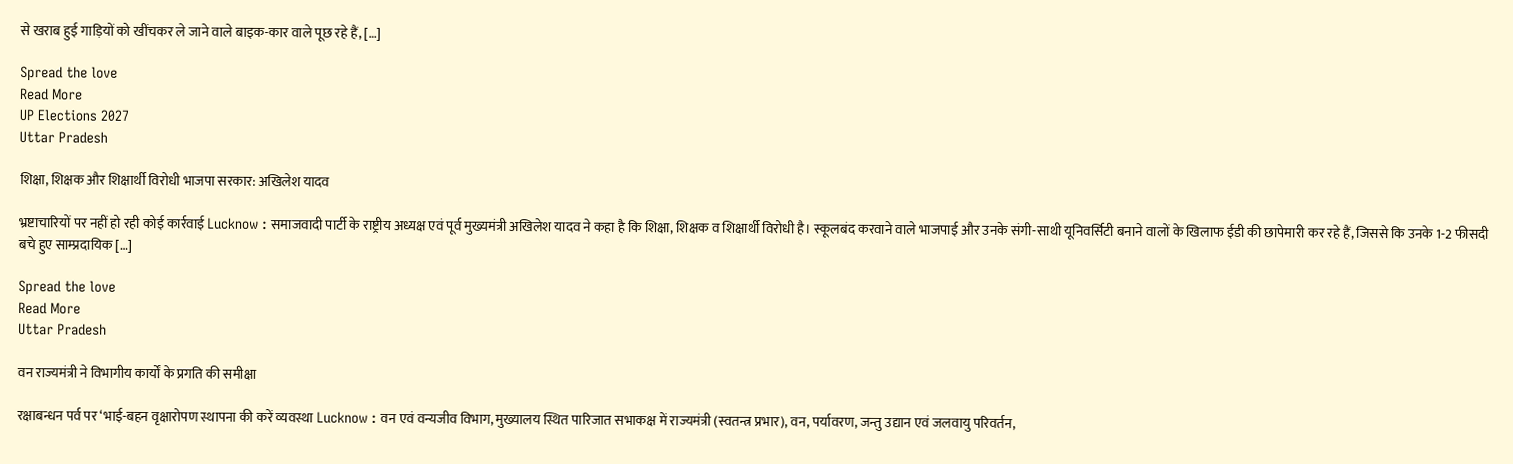से खराब हुई गाड़ियों को खींचकर ले जाने वाले बाइक-कार वाले पूछ रहे हैं, […]

Spread the love
Read More
UP Elections 2027
Uttar Pradesh

शिक्षा, शिक्षक और शिक्षार्थी विरोधी भाजपा सरकार: अखिलेश यादव

भ्रष्टाचारियों पर नहीं हो रही कोई कार्रवाई Lucknow : समाजवादी पार्टी के राष्ट्रीय अध्यक्ष एवं पूर्व मुख्यमंत्री अखिलेश यादव ने कहा है कि शिक्षा, शिक्षक व शिक्षार्थी विरोधी है। स्कूलबंद करवाने वाले भाजपाई और उनके संगी-साथी यूनिवर्सिटी बनाने वालों के खिलाफ ईडी की छापेमारी कर रहे हैं, जिससे कि उनके 1-2 फीसदी बचे हुए साम्प्रदायिक […]

Spread the love
Read More
Uttar Pradesh

वन राज्यमंत्री ने विभागीय कार्यों के प्रगति की समीक्षा

रक्षाबन्धन पर्व पर ‘भाई-बहन वृक्षारोपण स्थापना की करें व्यवस्था Lucknow : वन एवं वन्यजीव विभाग, मुख्यालय स्थित पारिजात सभाकक्ष में राज्यमंत्री (स्वतन्त्र प्रभार), वन, पर्यावरण, जन्तु उद्यान एवं जलवायु परिवर्तन,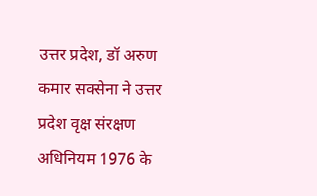उत्तर प्रदेश, डॉ अरुण कमार सक्सेना ने उत्तर प्रदेश वृक्ष संरक्षण अधिनियम 1976 के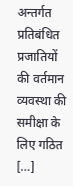अन्तर्गत प्रतिबंधित प्रजातियों की वर्तमान व्यवस्था की समीक्षा के लिए गठित […]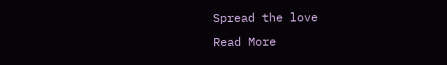Spread the love
Read More